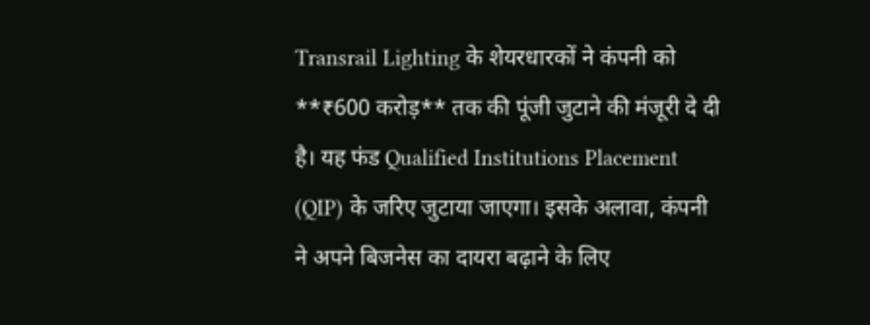Transrail Lighting के शेयरधारकों ने कंपनी को **₹600 करोड़** तक की पूंजी जुटाने की मंजूरी दे दी है। यह फंड Qualified Institutions Placement (QIP) के जरिए जुटाया जाएगा। इसके अलावा, कंपनी ने अपने बिजनेस का दायरा बढ़ाने के लिए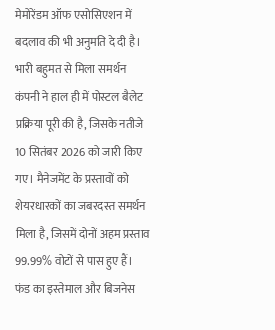मेमोरेंडम ऑफ एसोसिएशन में बदलाव की भी अनुमति दे दी है।
भारी बहुमत से मिला समर्थन
कंपनी ने हाल ही में पोस्टल बैलेट प्रक्रिया पूरी की है, जिसके नतीजे 10 सितंबर 2026 को जारी किए गए। मैनेजमेंट के प्रस्तावों को शेयरधारकों का जबरदस्त समर्थन मिला है, जिसमें दोनों अहम प्रस्ताव 99.99% वोटों से पास हुए हैं।
फंड का इस्तेमाल और बिजनेस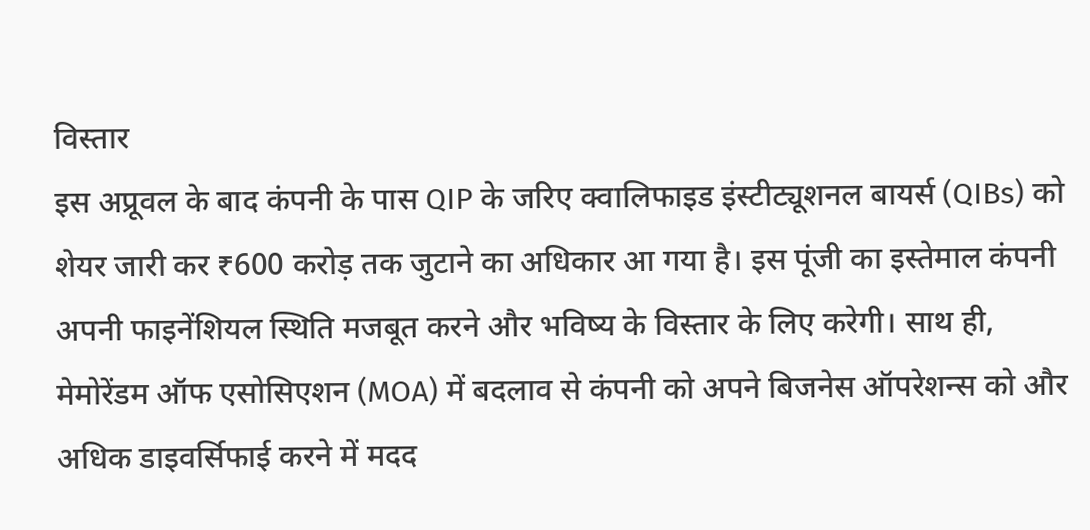विस्तार
इस अप्रूवल के बाद कंपनी के पास QIP के जरिए क्वालिफाइड इंस्टीट्यूशनल बायर्स (QIBs) को शेयर जारी कर ₹600 करोड़ तक जुटाने का अधिकार आ गया है। इस पूंजी का इस्तेमाल कंपनी अपनी फाइनेंशियल स्थिति मजबूत करने और भविष्य के विस्तार के लिए करेगी। साथ ही, मेमोरेंडम ऑफ एसोसिएशन (MOA) में बदलाव से कंपनी को अपने बिजनेस ऑपरेशन्स को और अधिक डाइवर्सिफाई करने में मदद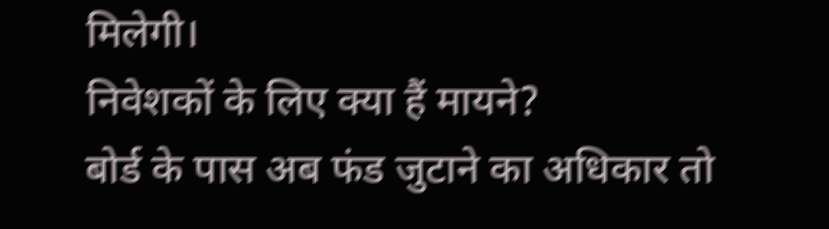मिलेगी।
निवेशकों के लिए क्या हैं मायने?
बोर्ड के पास अब फंड जुटाने का अधिकार तो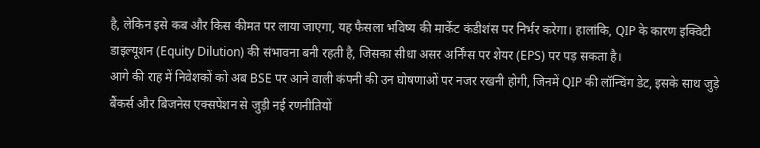है, लेकिन इसे कब और किस कीमत पर लाया जाएगा, यह फैसला भविष्य की मार्केट कंडीशंस पर निर्भर करेगा। हालांकि, QIP के कारण इक्विटी डाइल्यूशन (Equity Dilution) की संभावना बनी रहती है, जिसका सीधा असर अर्निंग्स पर शेयर (EPS) पर पड़ सकता है।
आगे की राह में निवेशकों को अब BSE पर आने वाली कंपनी की उन घोषणाओं पर नजर रखनी होगी, जिनमें QIP की लॉन्चिंग डेट, इसके साथ जुड़े बैंकर्स और बिजनेस एक्सपेंशन से जुड़ी नई रणनीतियों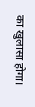का खुलासा होगा।